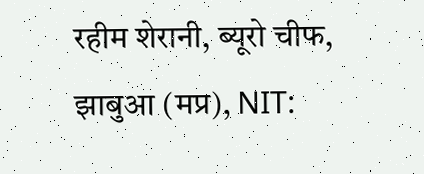रहीम शेरानी, ब्यूरो चीफ, झाबुआ (मप्र), NIT: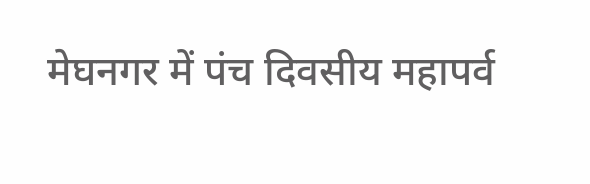मेघनगर में पंच दिवसीय महापर्व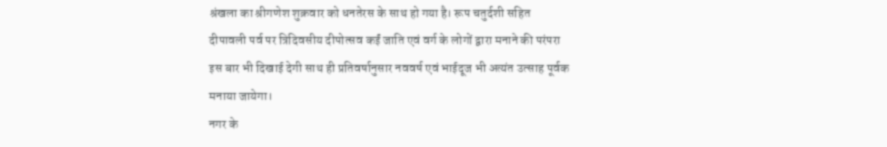श्रंखला का श्रीगणेश शुक्रवार को धनतेरस के साथ हो गया है। रूप चतुर्दशी सहित दीपावली पर्व पर त्रिदिवसीय दीपोत्सव कईं जाति एवं वर्ग के लोगों द्वारा मनाने की परंपरा इस बार भी दिखाई देगी साथ ही प्रतिवर्षानुसार नववर्ष एवं भाईदूज भी अत्यंत उत्साह पूर्वक मनाया जायेगा।
नगर के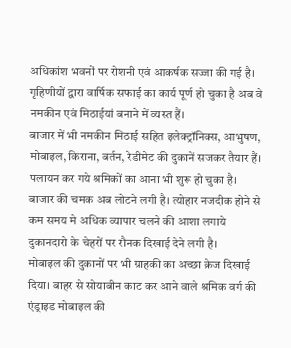अधिकांश भवनों पर रोशनी एवं आकर्षक सज्जा की गई है। गृहिणीयों द्वारा वार्षिक सफाई का कार्य पूर्ण हो चुका है अब वे नमकीन एवं मिठाईयां बनाने में व्यस्त हैं।
बाजार में भी नमकीन मिठाई सहित इलेक्ट्रॉनिक्स, आभुषण, मोबाइल, किराना, बर्तन, रेडीमेट की दुकानें सजकर तैयार हैं। पलायन कर गये श्रमिकों का आना भी शुरू हो चुका है।
बाजार की चमक अब लोटने लगी है। त्योहार नजदीक होने से कम समय मे अधिक व्यापार चलने की आशा लगाये दुकानदारो के चेहरों पर रौनक दिखाई देने लगी है।
मोबाइल की दुकानों पर भी ग्राहकी का अच्छा क्रेज दिखाई दिया। बाहर से सोयाबीन काट कर आने वाले श्रमिक वर्ग की एंड्राइड मोबाइल की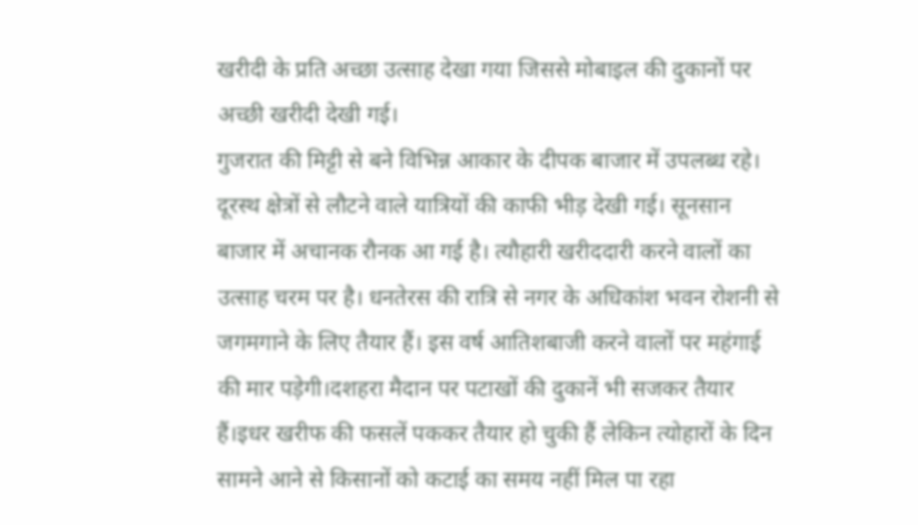खरीदी के प्रति अच्छा उत्साह देखा गया जिससे मोबाइल की दुकानों पर अच्छी खरीदी देखी गई।
गुजरात की मिट्टी से बने विभिन्न आकार के दीपक बाजार में उपलब्ध रहे। दूरस्थ क्षेत्रों से लौटने वाले यात्रियों की काफी भीड़ देखी गई। सूनसान बाजार में अचानक रौनक आ गई है। त्यौहारी खरीददारी करने वालों का उत्साह चरम पर है। धनतेरस की रात्रि से नगर के अधिकांश भवन रोशनी से जगमगाने के लिए तैयार हैं। इस वर्ष आतिशबाजी करने वालों पर महंगाई की मार पड़ेगी।दशहरा मैदान पर पटाखों की दुकानें भी सजकर तैयार हैं।इधर खरीफ की फसलें पककर तैयार हो चुकी हैं लेकिन त्योहारों के दिन सामने आने से किसानों को कटाई का समय नहीं मिल पा रहा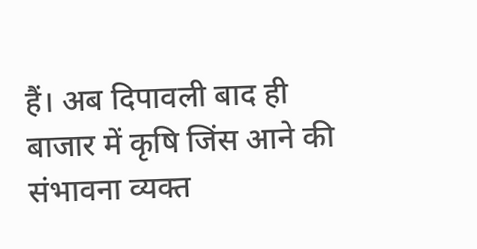हैं। अब दिपावली बाद ही बाजार में कृषि जिंस आने की संभावना व्यक्त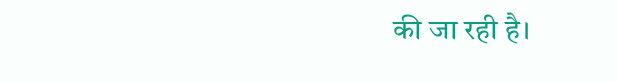की जा रही है।